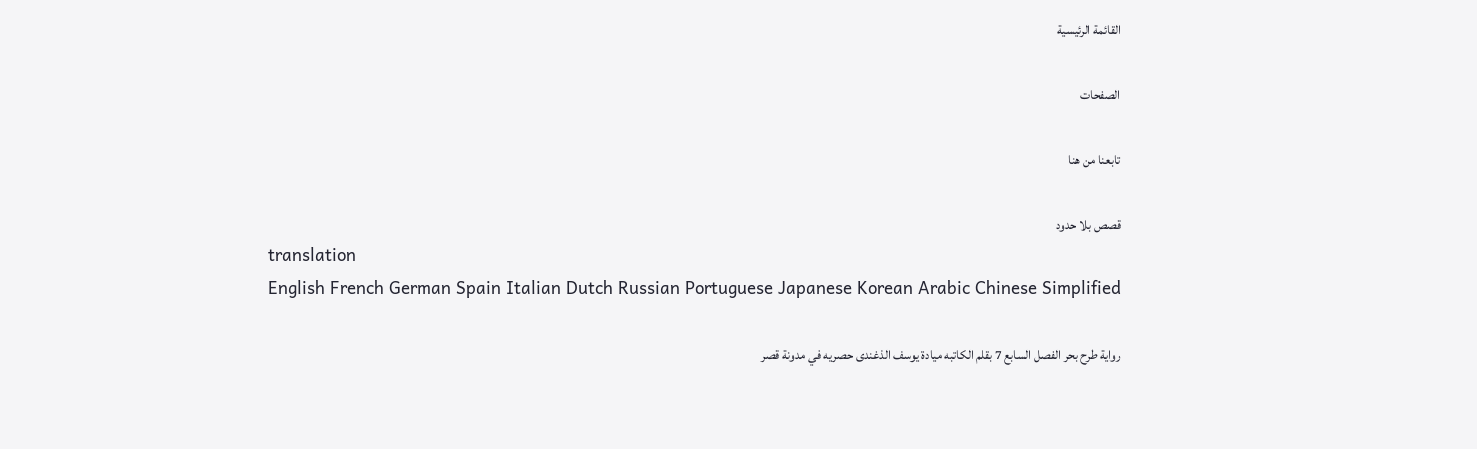القائمة الرئيسية

الصفحات

تابعنا من هنا

قصص بلا حدود
translation
English French German Spain Italian Dutch Russian Portuguese Japanese Korean Arabic Chinese Simplified

رواية طرح بحر الفصل السابع 7 بقلم الكاتبه ميادة يوسف الذغندى حصريه في مدونة قصر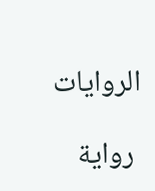الروايات

 رواية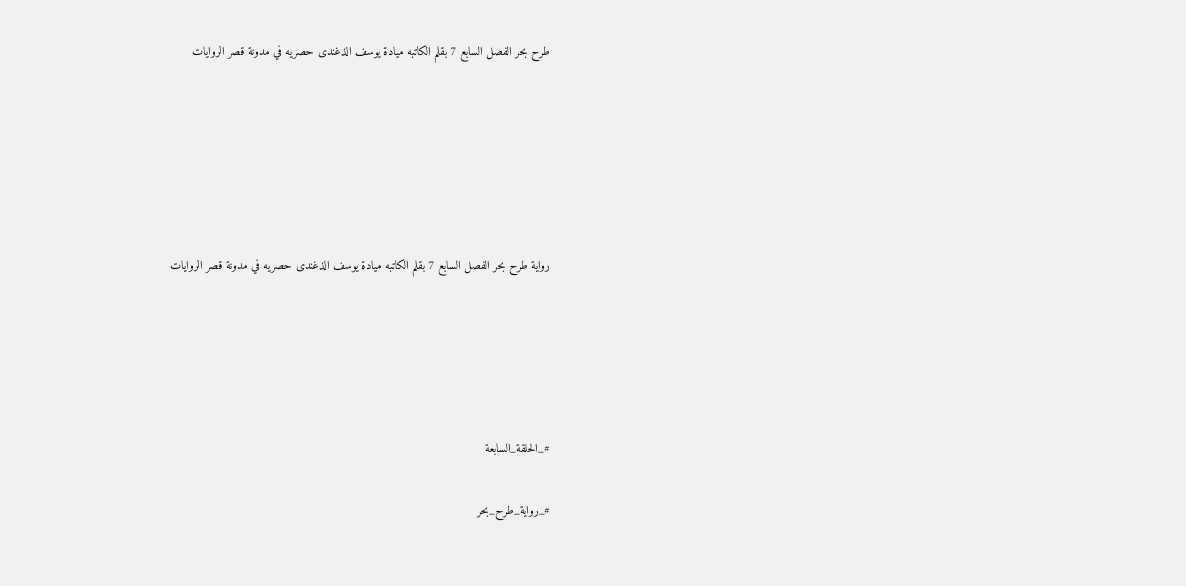طرح بحر الفصل السابع 7 بقلم الكاتبه ميادة يوسف الذغندى حصريه في مدونة قصر الروايات






رواية طرح بحر الفصل السابع 7 بقلم الكاتبه ميادة يوسف الذغندى حصريه في مدونة قصر الروايات





#_الحلقة_السابعة

#_رواية_طرح_بحر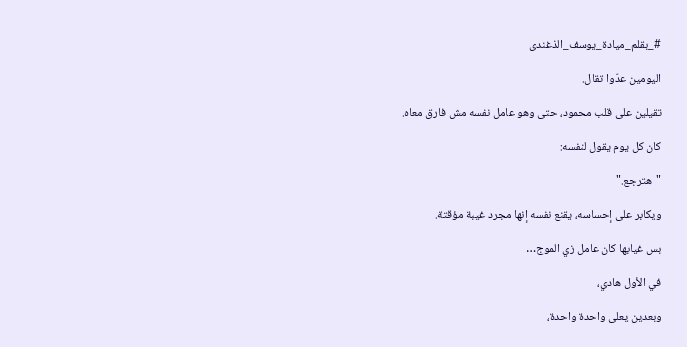#_بقلم_ميادة_يوسف_الذغندى

اليومين عدّوا تقال.

تقيلين على قلب محمود، حتى وهو عامل نفسه مش فارق معاه.

كان كل يوم يقول لنفسه:

"هترجع."

ويكابر على إحساسه، يقنع نفسه إنها مجرد غيبة مؤقتة.

بس غيابها كان عامل زي الموج…

في الأول هادي،

وبعدين يعلى واحدة واحدة،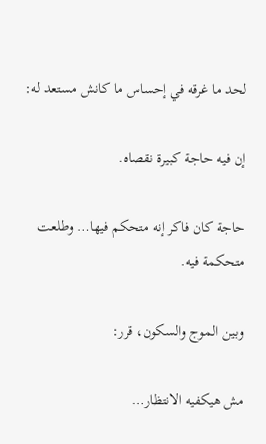لحد ما غرقه في إحساس ما كانش مستعد له:

إن فيه حاجة كبيرة نقصاه.

حاجة كان فاكر إنه متحكم فيها… وطلعت متحكمة فيه.

وبين الموج والسكون، قرر:

مش هيكفيه الانتظار…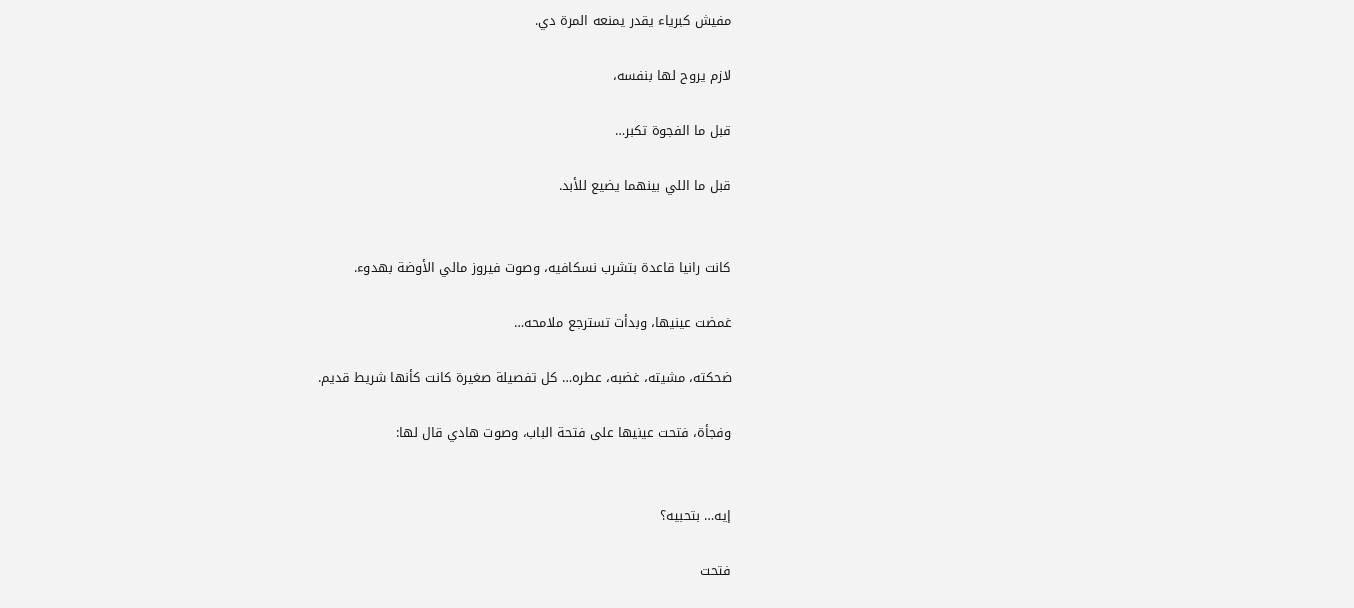مفيش كبرياء يقدر يمنعه المرة دي.

لازم يروح لها بنفسه،

قبل ما الفجوة تكبر…

قبل ما اللي بينهما يضيع للأبد.


كانت رانيا قاعدة بتشرب نسكافيه، وصوت فيروز مالي الأوضة بهدوء.

غمضت عينيها، وبدأت تسترجع ملامحه…

ضحكته، مشيته، غضبه، عطره… كل تفصيلة صغيرة كانت كأنها شريط قديم.

وفجأة، فتحت عينيها على فتحة الباب، وصوت هادي قال لها:


إيه… بتحبيه؟

فتحت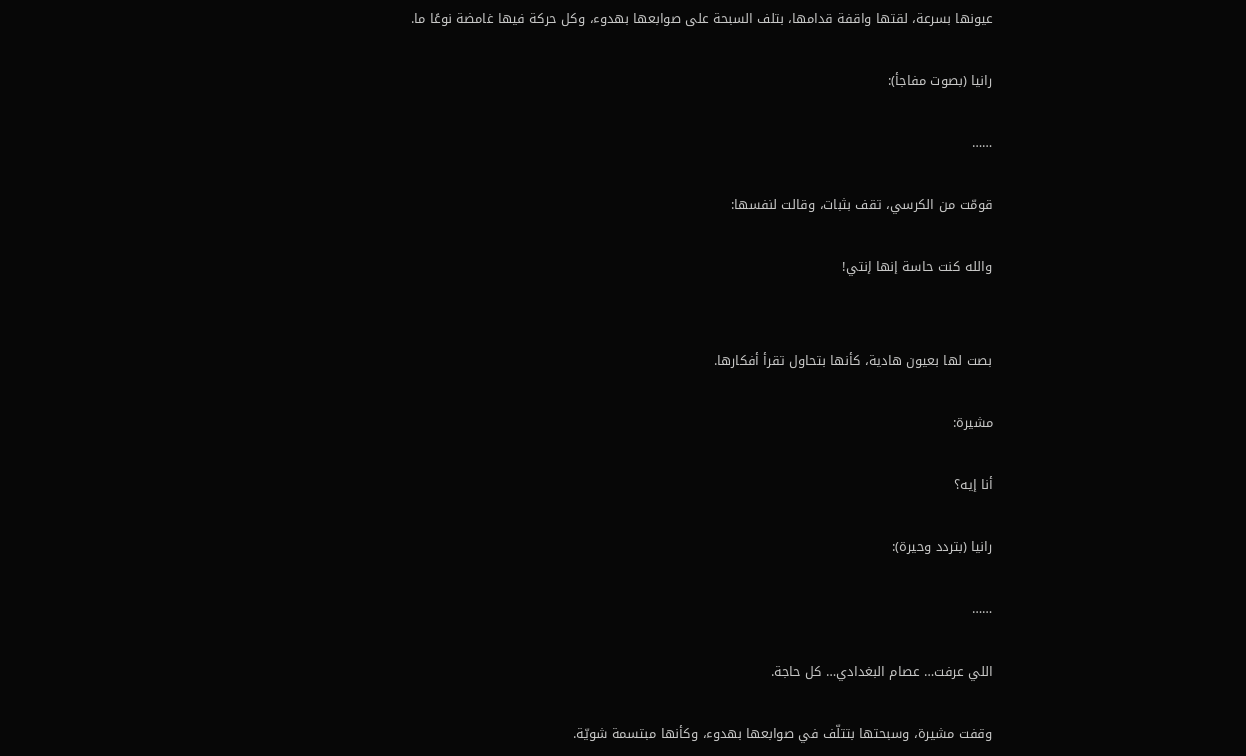عيونها بسرعة، لقتها واقفة قدامها، بتلف السبحة على صوابعها بهدوء، وكل حركة فيها غامضة نوعًا ما.

رانيا (بصوت مفاجأ):

……

قومّت من الكرسي، تقف بثبات، وقالت لنفسها:

والله كنت حاسة إنها إنتي!


بصت لها بعيون هادية، كأنها بتحاول تقرأ أفكارها.

مشيرة:

أنا إيه؟

رانيا (بتردد وحيرة):

……

اللي عرفت… عصام البغدادي… كل حاجة.

وقفت مشيرة، وسبحتها بتتلّف في صوابعها بهدوء، وكأنها مبتسمة شويّة.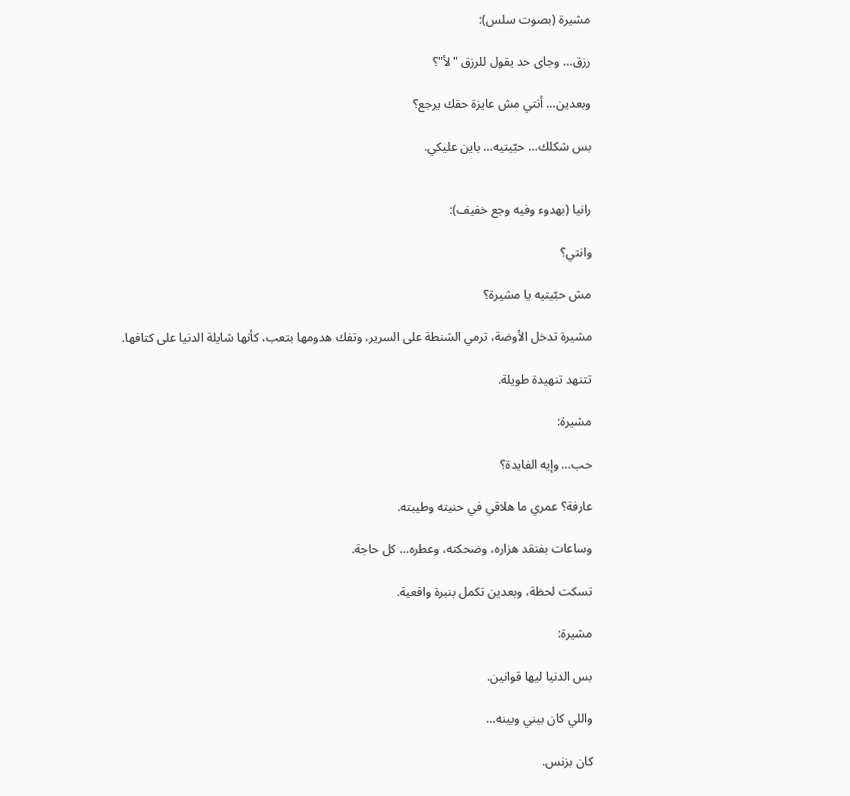مشيرة (بصوت سلس):

رزق… وجاى حد يقول للرزق "لأ"؟

وبعدين… أنتي مش عايزة حقك يرجع؟

بس شكلك… حبّيتيه… باين عليكي.


رانيا (بهدوء وفيه وجع خفيف):

وانتي؟

مش حبّيتيه يا مشيرة؟

مشيرة تدخل الأوضة، ترمي الشنطة على السرير، وتفك هدومها بتعب، كأنها شايلة الدنيا على كتافها.

تتنهد تنهيدة طويلة.

مشيرة:

حب… وإيه الفايدة؟

عارفة؟ عمري ما هلاقي في حنيته وطيبته.

وساعات بفتقد هزاره، وضحكته، وعطره… كل حاجة.

تسكت لحظة، وبعدين تكمل بنبرة واقعية.

مشيرة:

بس الدنيا ليها قوانين.

واللي كان بيني وبينه…

كان بزنس.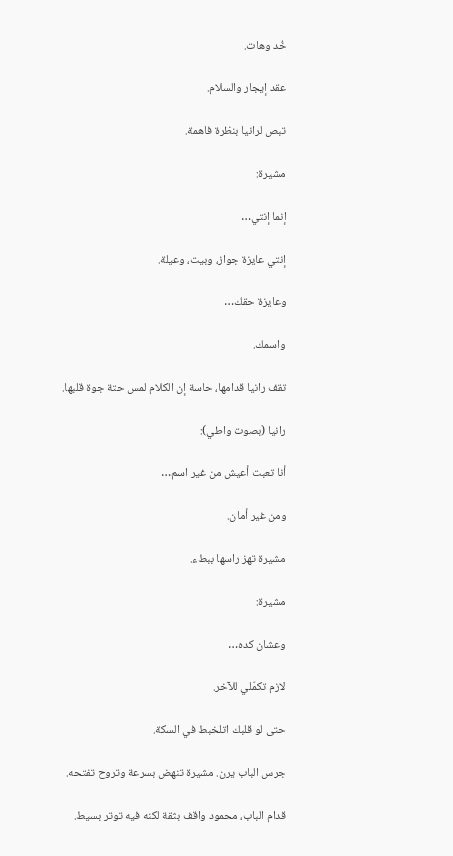خُد وهات.

عقد إيجار والسلام.

تبص لرانيا بنظرة فاهمة.

مشيرة:

إنما إنتي…

إنتي عايزة جواز، وبيت، وعيلة.

وعايزة حقك…

واسمك.

تقف رانيا قدامها، حاسة إن الكلام لمس حتة جوة قلبها.

رانيا (بصوت واطي):

أنا تعبت أعيش من غير اسم…

ومن غير أمان.

مشيرة تهز راسها ببطء.

مشيرة:

وعشان كده…

لازم تكمّلي للآخر.

حتى لو قلبك اتلخبط في السكة.

جرس الباب يرن. مشيرة تنهض بسرعة وتروح تفتحه.

قدام الباب، محمود واقف بثقة لكنه فيه توتر بسيط.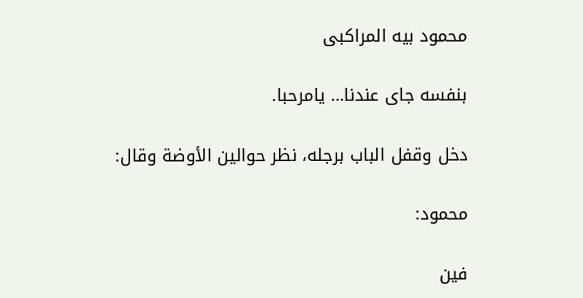محمود بيه المراكبى

بنفسه جاى عندنا… يامرحبا.

دخل وقفل الباب برجله، نظر حوالين الأوضة وقال:

محمود:

فين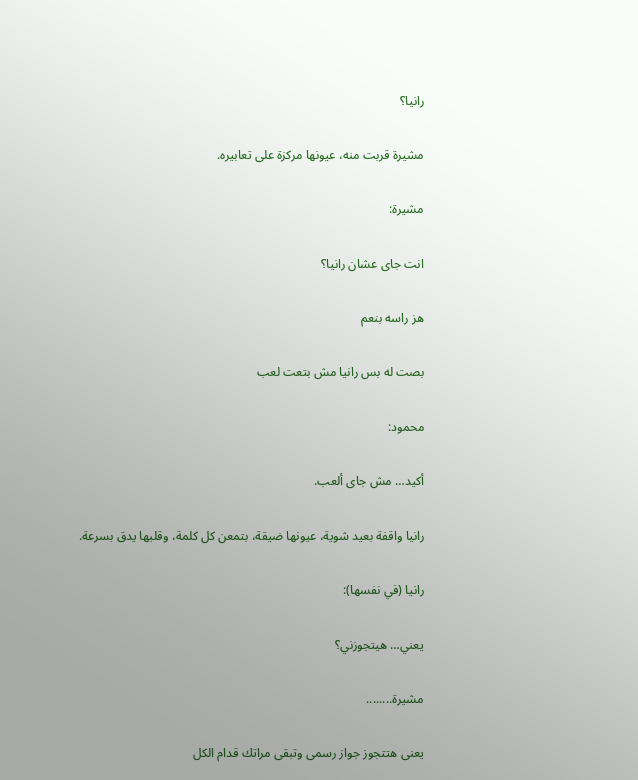رانيا؟

مشيرة قربت منه، عيونها مركزة على تعابيره.

مشيرة:

انت جاى عشان رانيا؟

هز راسه بنعم

بصت له بس رانيا مش بتعت لعب

محمود:

أكيد… مش جاى ألعب.

رانيا واقفة بعيد شوية، عيونها ضيقة، بتمعن كل كلمة، وقلبها يدق بسرعة.

رانيا (في نفسها):

يعني… هيتجوزني؟

مشيرة........

يعنى هتتجوز جواز رسمى وتبقى مراتك قدام الكل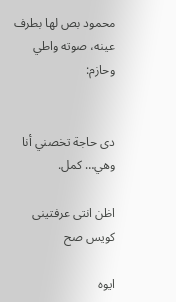محمود بص لها بطرف عينه، صوته واطي وحازم:


دى حاجة تخصني أنا وهي… كمل.

اظن انتى عرفتينى كويس صح

ايوه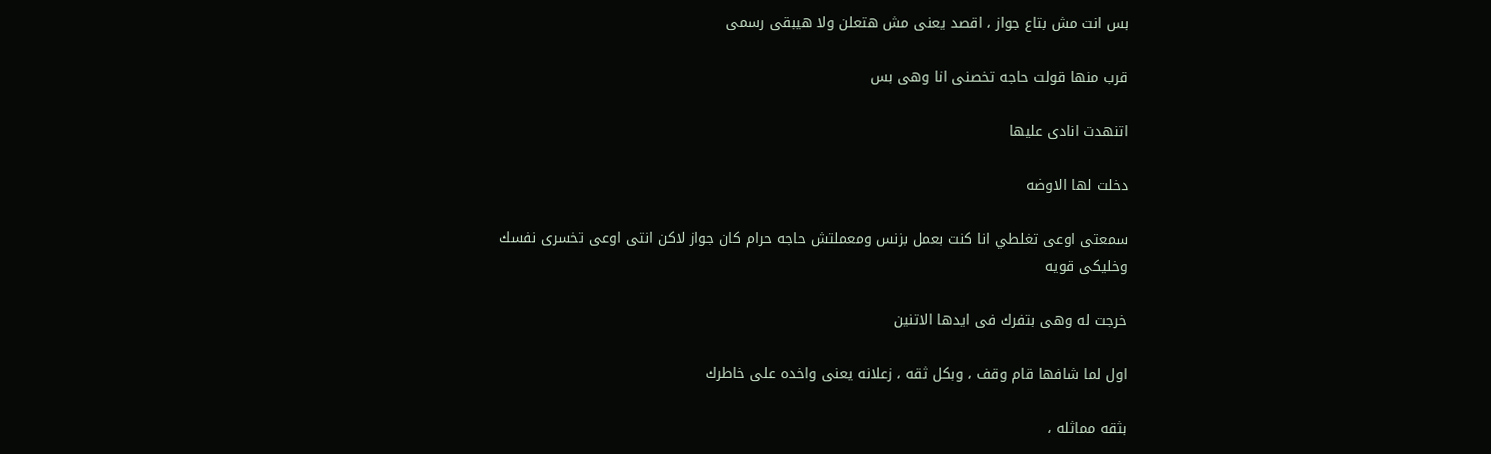بس انت مش بتاع جواز ، اقصد يعنى مش هتعلن ولا هيبقى رسمى

قرب منها قولت حاجه تخصنى انا وهى بس

اتنهدت انادى عليها

دخلت لها الاوضه

سمعتى اوعى تغلطي انا كنت بعمل بزنس ومعملتش حاجه حرام كان جواز لاكن انتى اوعى تخسرى نفسك وخليكى قويه

خرجت له وهى بتفرك فى ايدها الاتنين

اول لما شافها قام وقف ، وبكل ثقه ، زعلانه يعنى واخده على خاطرك

بثقه مماثله ،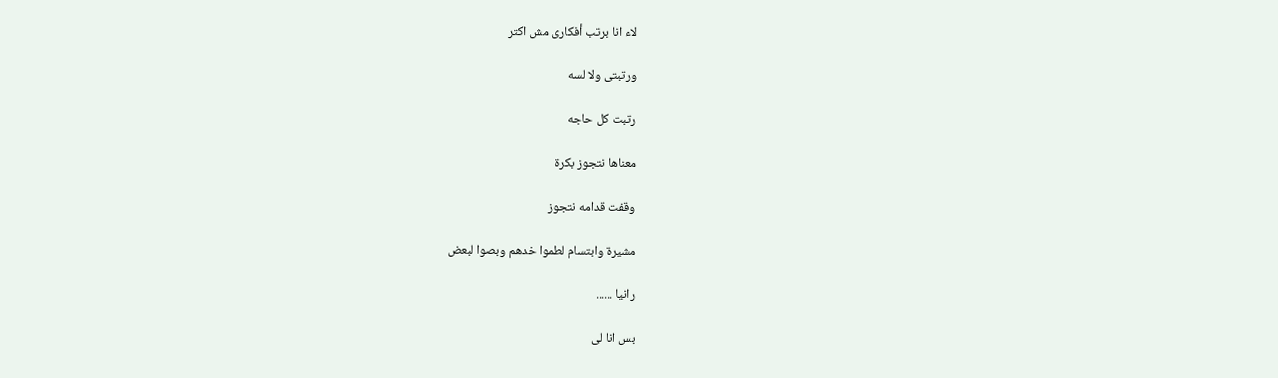لاء انا برتب أفكارى مش اكتر

ورتبتى ولا لسه

رتبت كل حاجه

معناها نتجوز بكرة

وقفت قدامه نتجوز

مشيرة وابتسام لطموا خدهم وبصوا لبعض

رانيا ......

بس انا لى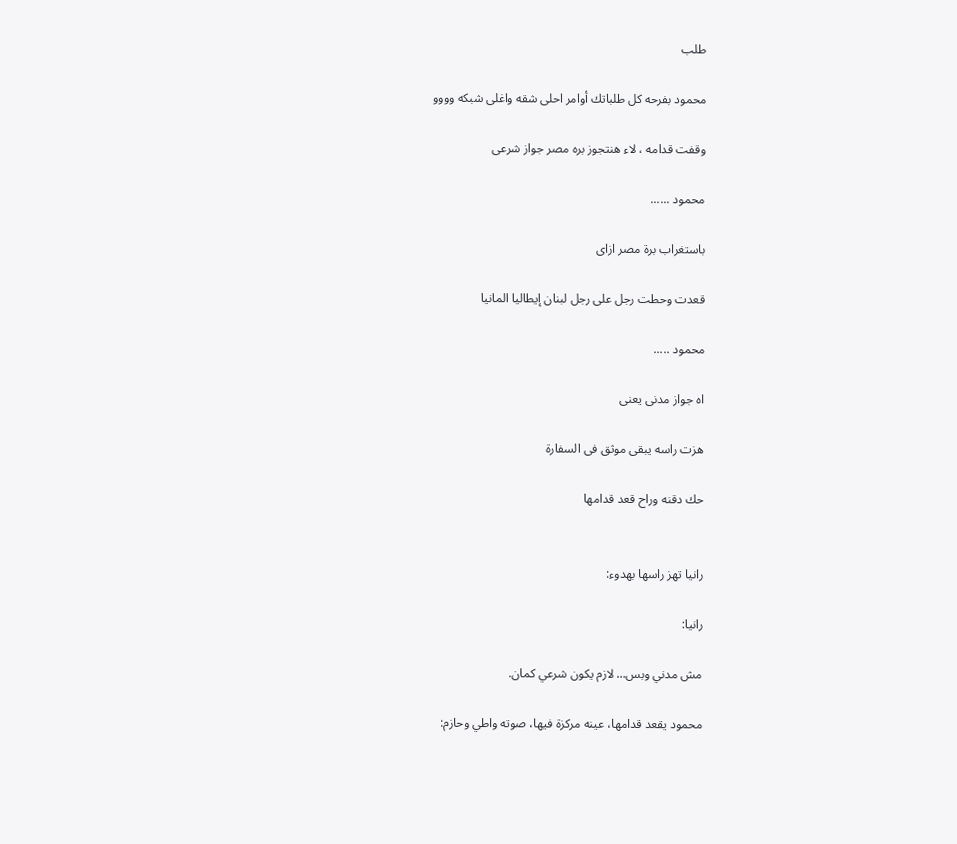طلب

محمود بفرحه كل طلباتك أوامر احلى شقه واغلى شبكه وووو

وقفت قدامه ، لاء هنتجوز بره مصر جواز شرعى

محمود ......

باستغراب برة مصر ازاى

قعدت وحطت رجل على رجل لبنان إيطاليا المانيا

محمود .....

اه جواز مدنى يعنى

هزت راسه يبقى موثق فى السفارة

حك دقنه وراح قعد قدامها


رانيا تهز راسها بهدوء:

رانيا:

مش مدني وبس… لازم يكون شرعي كمان.

محمود يقعد قدامها، عينه مركزة فيها، صوته واطي وحازم: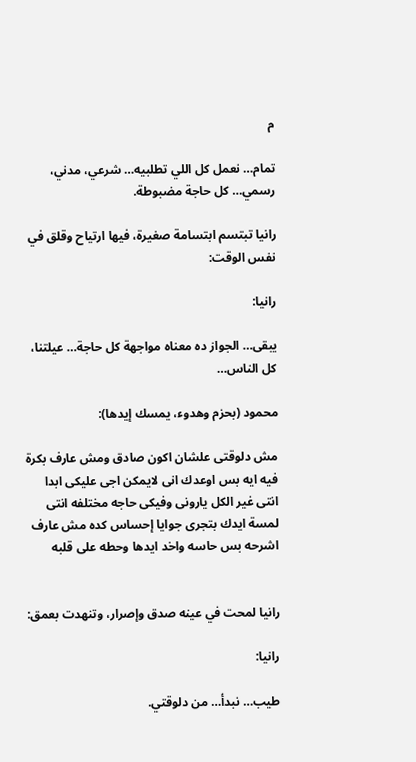م

تمام… نعمل كل اللي تطلبيه… شرعي، مدني، رسمي… كل حاجة مضبوطة.

رانيا تبتسم ابتسامة صغيرة، فيها ارتياح وقلق في نفس الوقت:

رانيا:

يبقى… الجواز ده معناه مواجهة كل حاجة… عيلتنا، كل الناس…

محمود (بحزم وهدوء، يمسك إيدها):

مش دلوقتى علشان اكون صادق ومش عارف بكرة فيه ايه بس اوعدك انى لايمكن اجى عليكى ابدا انتى غير الكل يارونى وفيكى حاجه مختلفه انتى لمسة ايدك بتجرى جوايا إحساس كده مش عارف اشرحه بس حاسه واخد ايدها وحطه على قلبه


رانيا لمحت في عينه صدق وإصرار، وتنهدت بعمق:

رانيا:

طيب… نبدأ… من دلوقتي.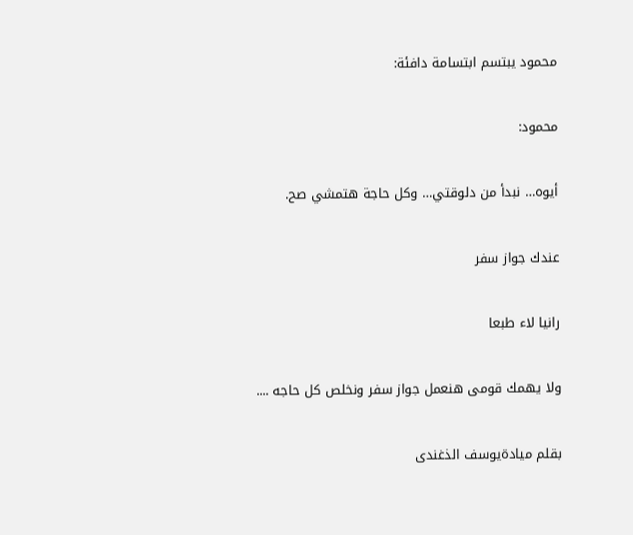محمود يبتسم ابتسامة دافئة:

محمود:

أيوه… نبدأ من دلوقتي… وكل حاجة هتمشي صح.

عندك جواز سفر

رانيا لاء طبعا

ولا يهمك قومى هنعمل جواز سفر ونخلص كل حاجه ....

بقلم ميادةيوسف الذغندى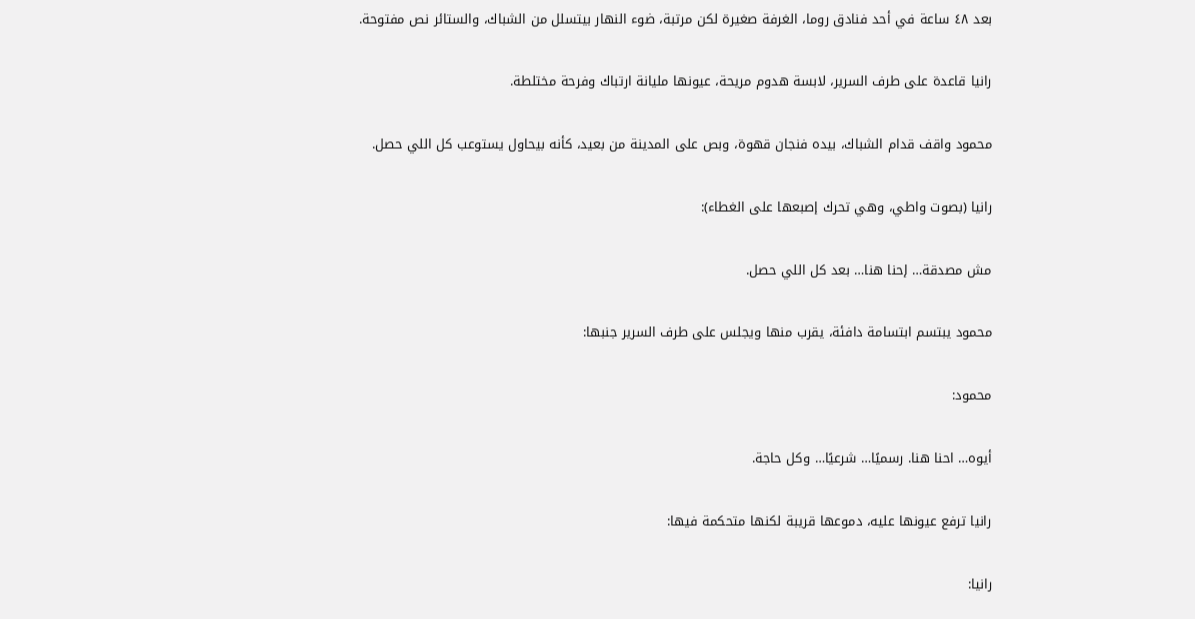بعد ٤٨ ساعة في أحد فنادق روما، الغرفة صغيرة لكن مرتبة، ضوء النهار بيتسلل من الشباك، والستائر نص مفتوحة.

رانيا قاعدة على طرف السرير، لابسة هدوم مريحة، عيونها مليانة ارتباك وفرحة مختلطة.

محمود واقف قدام الشباك، بيده فنجان قهوة، وبص على المدينة من بعيد، كأنه بيحاول يستوعب كل اللي حصل.

رانيا (بصوت واطي، وهي تحرك إصبعها على الغطاء):

مش مصدقة… إحنا هنا… بعد كل اللي حصل.

محمود يبتسم ابتسامة دافئة، يقرب منها ويجلس على طرف السرير جنبها:

محمود:

أيوه… احنا هنا. رسميًا… شرعيًا… وكل حاجة.

رانيا ترفع عيونها عليه، دموعها قريبة لكنها متحكمة فيها:

رانيا: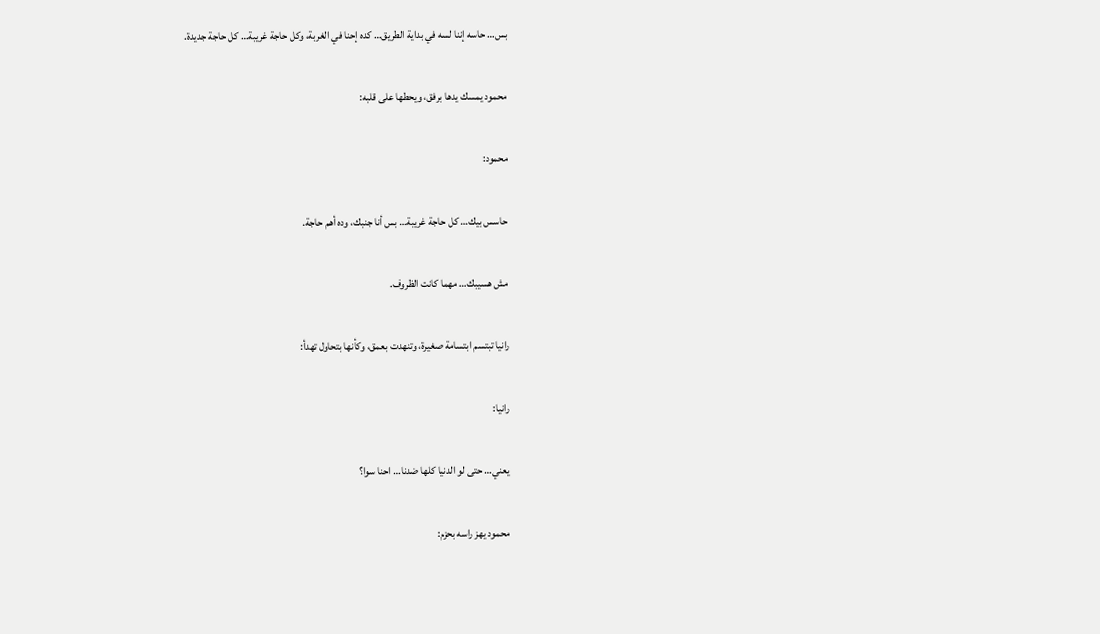بس… حاسه إننا لسه في بداية الطريق… كده إحنا في الغربة، وكل حاجة غريبة… كل حاجة جديدة.

محمود يمسك يدها برفق، ويحطها على قلبه:

محمود:

حاسس بيك… كل حاجة غريبة… بس أنا جنبك، وده أهم حاجة.

مش هسيبك… مهما كانت الظروف.

رانيا تبتسم ابتسامة صغيرة، وتنهدت بعمق، وكأنها بتحاول تهدأ:

رانيا:

يعني… حتى لو الدنيا كلها ضدنا… احنا سوا؟

محمود يهز راسه بحزم: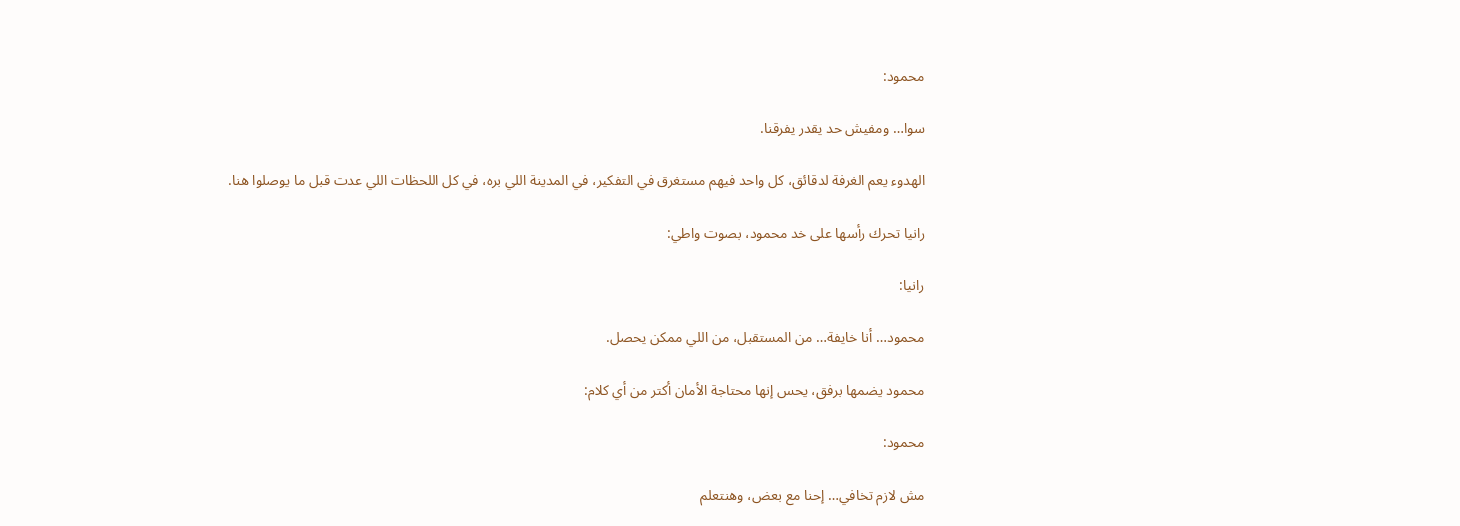محمود:

سوا… ومفيش حد يقدر يفرقنا.

الهدوء يعم الغرفة لدقائق، كل واحد فيهم مستغرق في التفكير، في المدينة اللي بره، في كل اللحظات اللي عدت قبل ما يوصلوا هنا.

رانيا تحرك رأسها على خد محمود، بصوت واطي:

رانيا:

محمود… أنا خايفة… من المستقبل، من اللي ممكن يحصل.

محمود يضمها برفق، يحس إنها محتاجة الأمان أكتر من أي كلام:

محمود:

مش لازم تخافي… إحنا مع بعض، وهنتعلم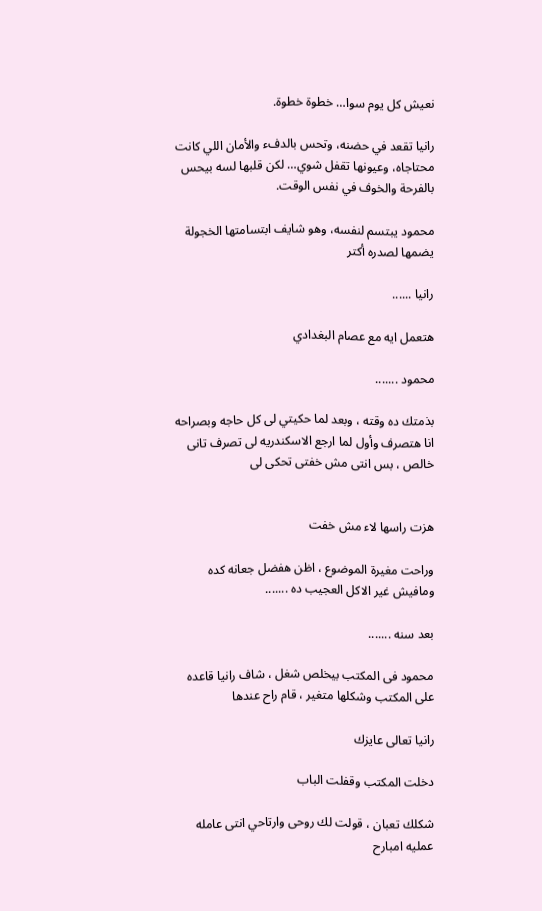نعيش كل يوم سوا… خطوة خطوة.

رانيا تقعد في حضنه، وتحس بالدفء والأمان اللي كانت محتاجاه، وعيونها تقفل شوي… لكن قلبها لسه بيحس بالفرحة والخوف في نفس الوقت.

محمود يبتسم لنفسه، وهو شايف ابتسامتها الخجولة يضمها لصدره أكتر

رانيا ......

هتعمل ايه مع عصام البغدادي

محمود .......

بذمتك ده وقته ، وبعد لما حكيتي لى كل حاجه وبصراحه انا هتصرف وأول لما ارجع الاسكندريه لى تصرف تانى خالص ، بس انتى مش خفتى تحكى لى


هزت راسها لاء مش خفت

وراحت مغيرة الموضوع ، اظن هفضل جعانه كده ومافيش غير الاكل العجيب ده .......

بعد سنه .......

محمود فى المكتب بيخلص شغل ، شاف رانيا قاعده على المكتب وشكلها متغير ، قام راح عندها

رانيا تعالى عايزك

دخلت المكتب وقفلت الباب

شكلك تعبان ، قولت لك روحى وارتاحي انتى عامله عمليه امبارح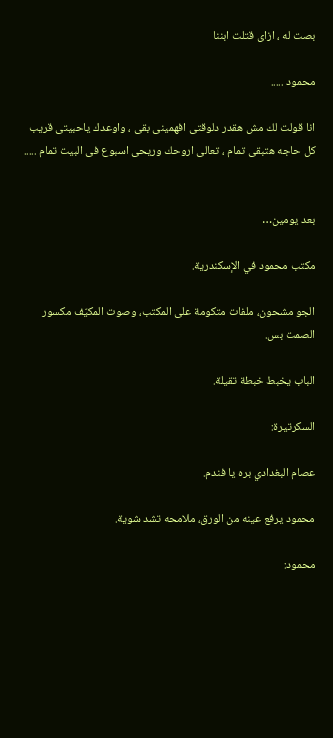بصت له ، ازاى قتلت ابننا

محمود .....

انا قولت لك مش هقدر دلوقتى افهمينى بقى ، واوعدك ياحبيتى قريب كل حاجه هتبقى تمام ، تعالى اروحك وريحى اسبوع فى البيت تمام .....


بعد يومين…

مكتب محمود في الإسكندرية.

الجو مشحون، ملفات متكومة على المكتب، وصوت المكيّف مكسور الصمت بس.

الباب يخبط خبطة تقيلة.

السكرتيرة:

عصام البغدادي بره يا فندم.

محمود يرفع عينه من الورق، ملامحه تشد شوية.

محمود: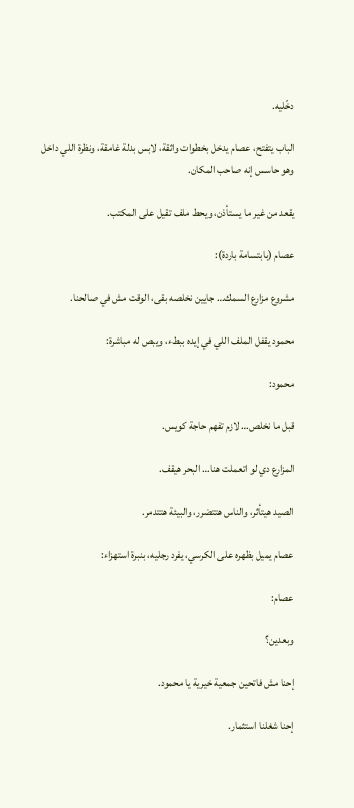دخّليه.

الباب يتفتح، عصام يدخل بخطوات واثقة، لابس بدلة غامقة، ونظرة اللي داخل وهو حاسس إنه صاحب المكان.

يقعد من غير ما يستأذن، ويحط ملف تقيل على المكتب.

عصام (بابتسامة باردة):

مشروع مزارع السمك… جايين نخلصه بقى، الوقت مش في صالحنا.

محمود يقفل الملف اللي في إيده ببطء، ويبص له مباشرة:

محمود:

قبل ما نخلص… لازم تفهم حاجة كويس.

المزارع دي لو اتعملت هنا… البحر هيقف.

الصيد هيتأثر، والناس هتتضرر، والبيئة هتتدمر.

عصام يميل بظهره على الكرسي، يفرد رجليه، بنبرة استهزاء:

عصام:

وبعدين؟

إحنا مش فاتحين جمعية خيرية يا محمود.

إحنا شغلنا استثمار.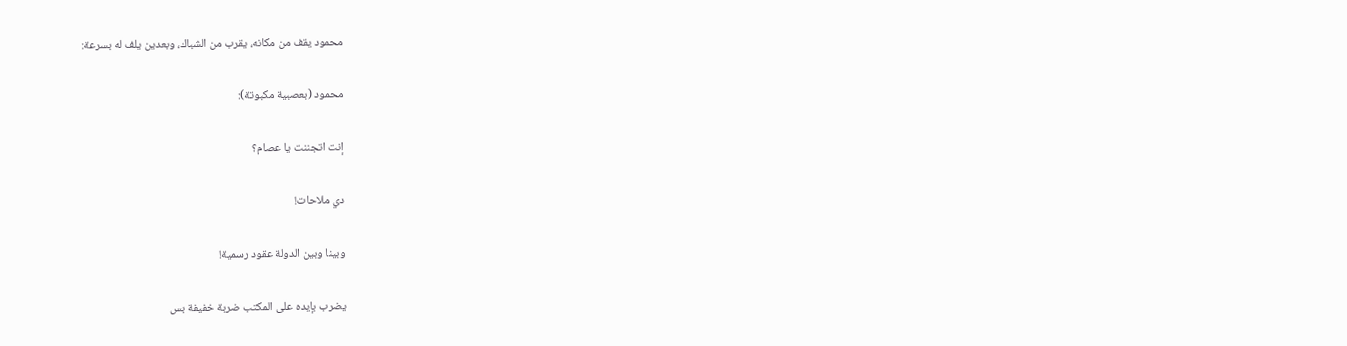محمود يقف من مكانه، يقرب من الشباك، وبعدين يلف له بسرعة:

محمود (بعصبية مكبوتة):

إنت اتجننت يا عصام؟

دي ملاحات!

وبينا وبين الدولة عقود رسمية!

يضرب بإيده على المكتب ضربة خفيفة بس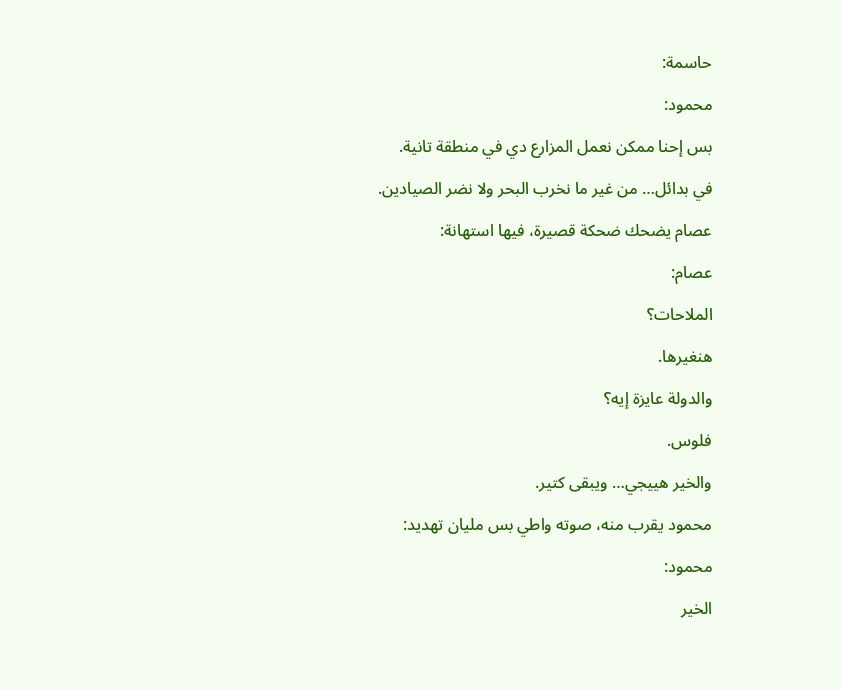حاسمة:

محمود:

بس إحنا ممكن نعمل المزارع دي في منطقة تانية.

في بدائل… من غير ما نخرب البحر ولا نضر الصيادين.

عصام يضحك ضحكة قصيرة، فيها استهانة:

عصام:

الملاحات؟

هنغيرها.

والدولة عايزة إيه؟

فلوس.

والخير هييجي… ويبقى كتير.

محمود يقرب منه، صوته واطي بس مليان تهديد:

محمود:

الخير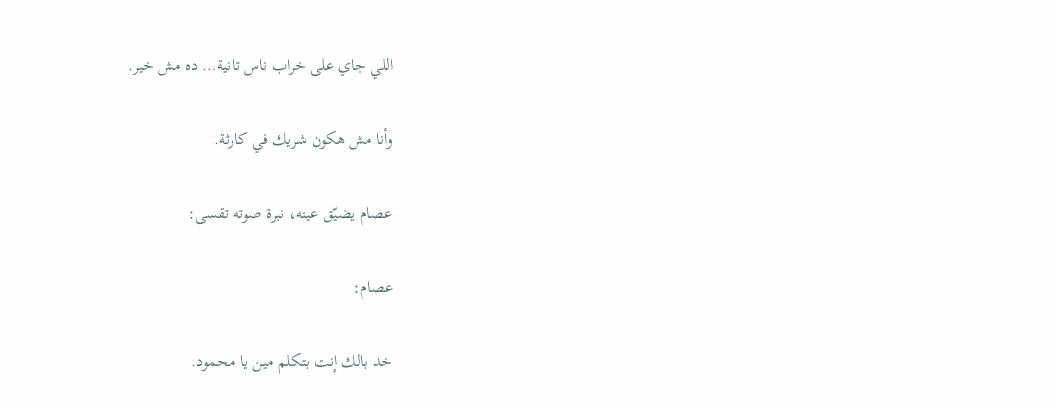اللي جاي على خراب ناس تانية… ده مش خير.

وأنا مش هكون شريك في كارثة.

عصام يضيّق عينه، نبرة صوته تقسى:

عصام:

خد بالك إنت بتكلم مين يا محمود.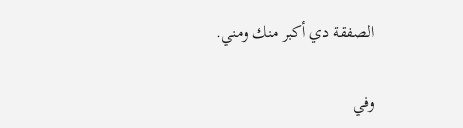الصفقة دي أكبر منك ومني.

وفي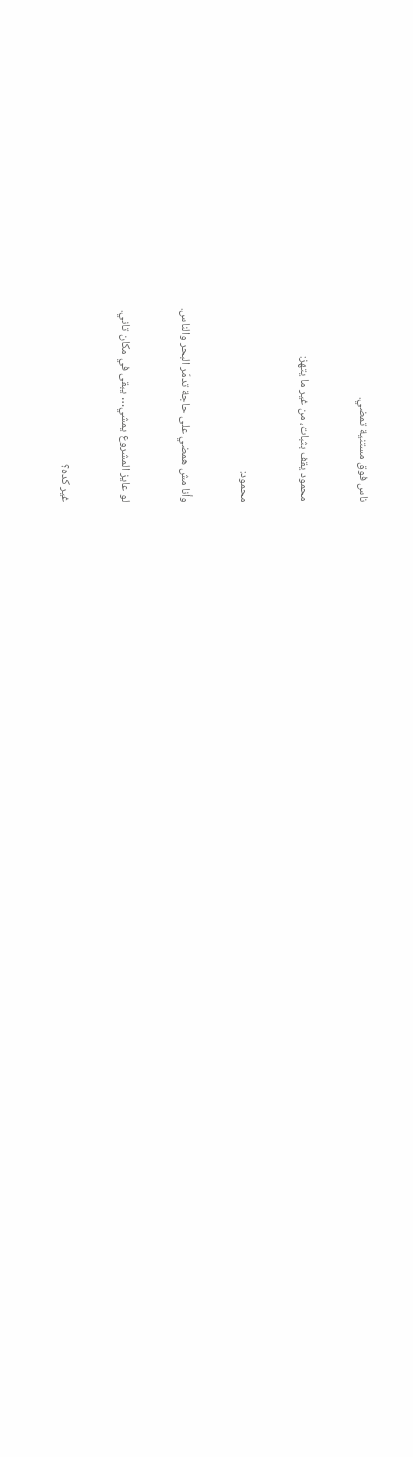ناس فوق مستنية تمضي.

محمود يقف بثبات، من غير ما يتهز:

محمود:

وأنا مش همضي على حاجة تدمّر البحر والناس.

لو عايز المشروع يمشي… يبقى في مكان تاني.

غير كده؟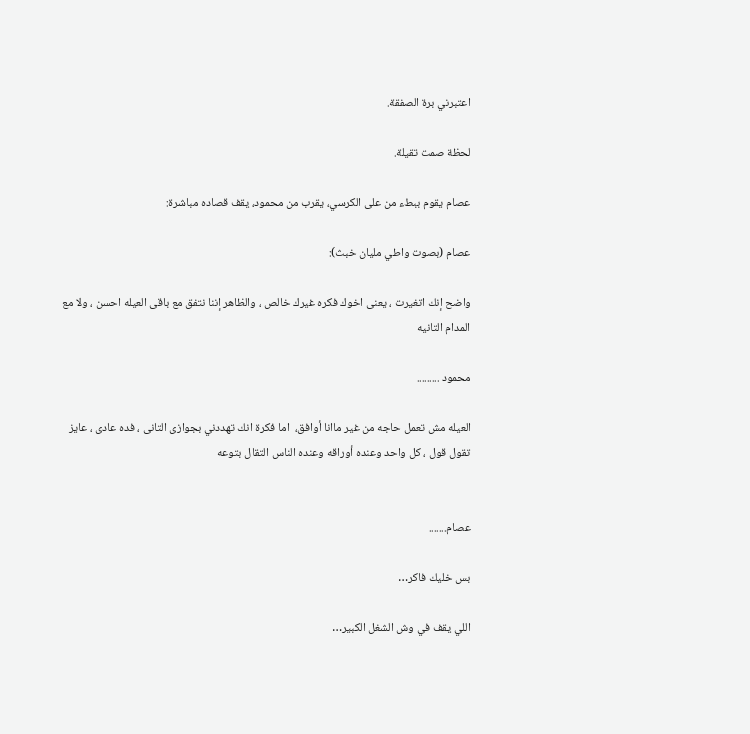اعتبرني برة الصفقة.

لحظة صمت تقيلة.

عصام يقوم ببطء من على الكرسي، يقرب من محمود، يقف قصاده مباشرة:

عصام (بصوت واطي مليان خبث):

واضح إنك اتغيرت ، يعنى اخوك فكره غيرك خالص ، والظاهر إننا نتفق مع باقى العيله احسن ، ولا مع المدام التانيه

محمود .........

العيله مش تعمل حاجه من غير ماانا أوافق،  اما فكرة انك تهددني بجوازى التانى ، فده عادى ، عايز تقول قول ، كل واحد وعنده أوراقه وعنده الناس التقال بتوعه


عصام.......

بس خليك فاكر…

اللي يقف في وش الشغل الكبير…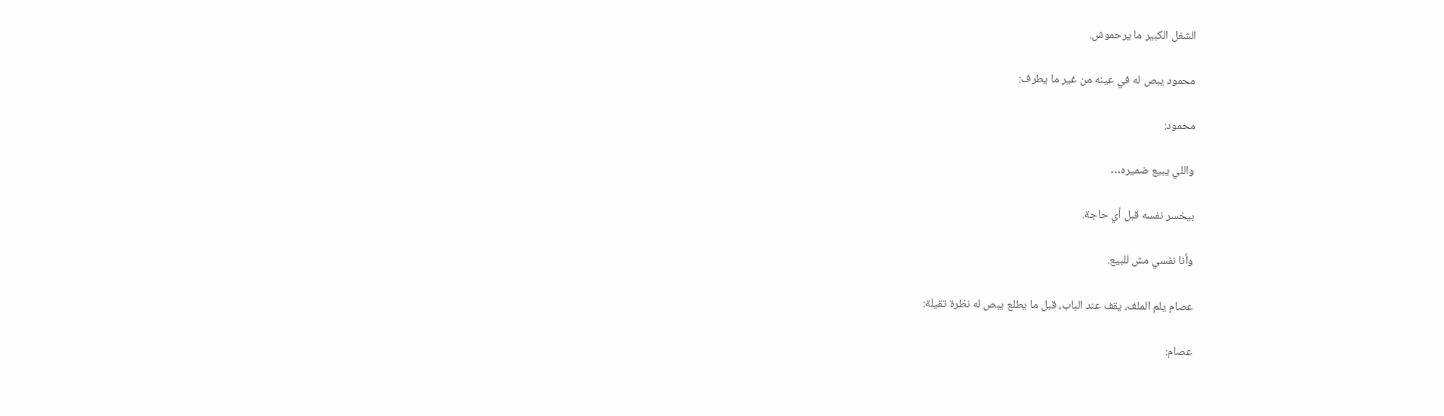الشغل الكبير ما يرحموش.

محمود يبص له في عينه من غير ما يطرف:

محمود:

واللي يبيع ضميره…

بيخسر نفسه قبل أي حاجة.

وأنا نفسي مش للبيع.

عصام يلم الملف، يقف عند الباب، قبل ما يطلع يبص له نظرة تقيلة:

عصام: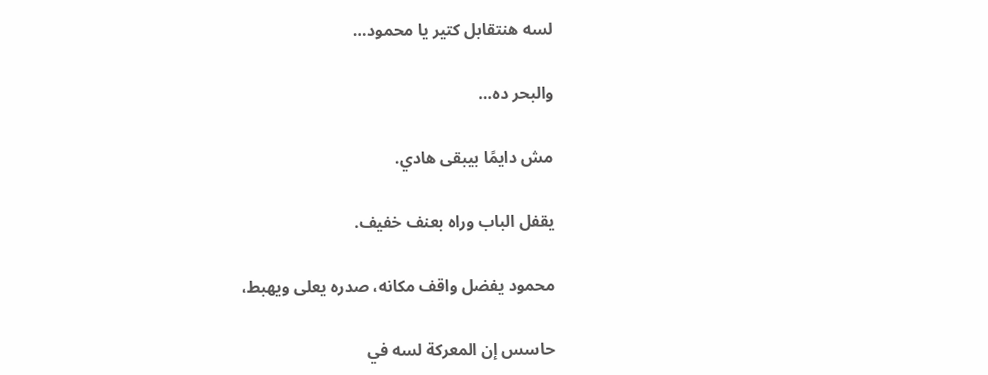لسه هنتقابل كتير يا محمود…

والبحر ده…

مش دايمًا بيبقى هادي.

يقفل الباب وراه بعنف خفيف.

محمود يفضل واقف مكانه، صدره يعلى ويهبط،

حاسس إن المعركة لسه في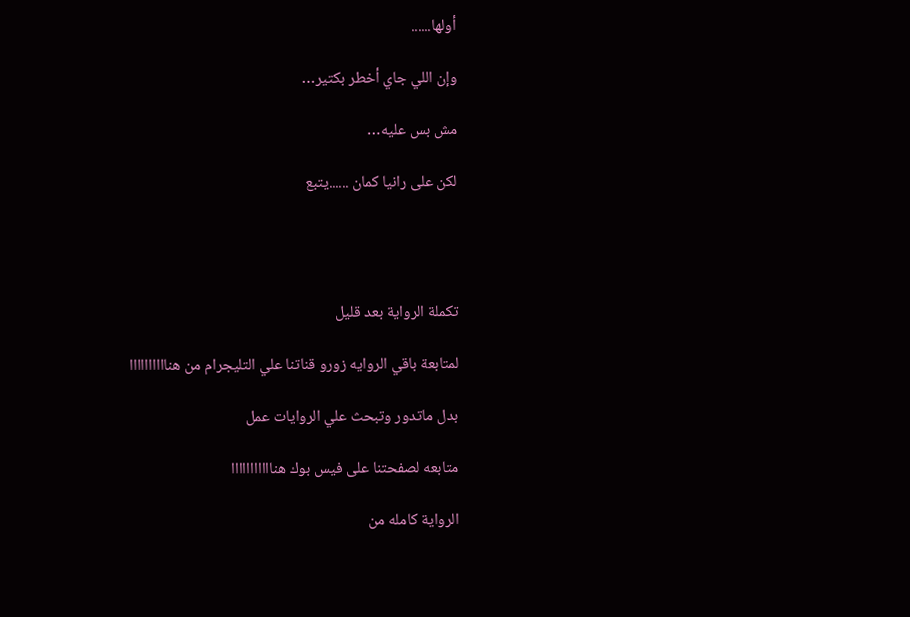أولها......

وإن اللي جاي أخطر بكتير…

مش بس عليه…

لكن على رانيا كمان ......يتبع




تكملة الرواية بعد قليل

لمتابعة باقي الروايه زورو قناتنا علي التليجرام من هناااااااااا

بدل ماتدور وتبحث علي الروايات عمل

متابعه لصفحتنا على فيس بوك هنااااااااااا

الرواية كامله من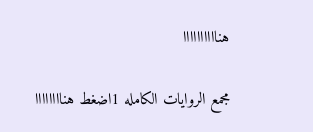هناااااااااا

مجمع الروايات الكامله 1اضغط هناااااااا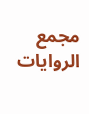مجمع الروايات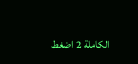الكاملة 2 اضغط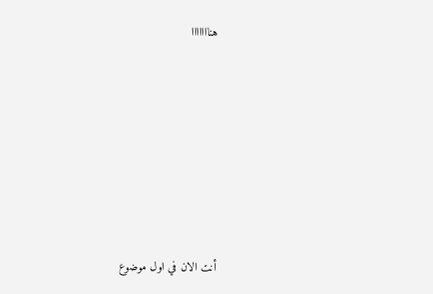هنااااااا







أنت الان في اول موضوع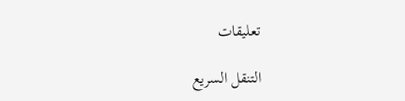تعليقات

التنقل السريع